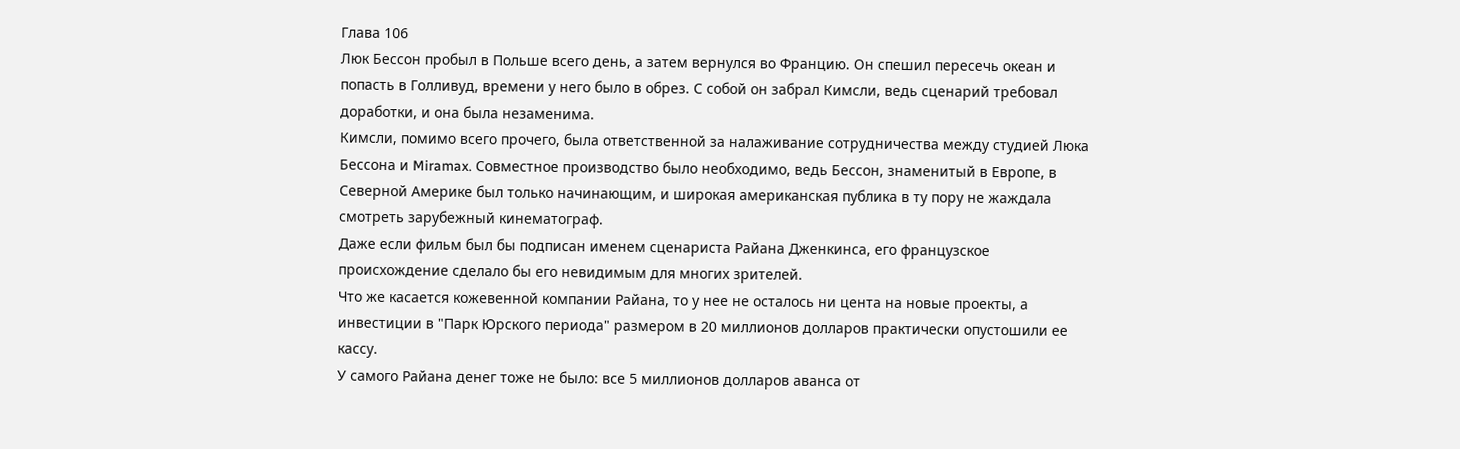Глава 106
Люк Бессон пробыл в Польше всего день, а затем вернулся во Францию. Он спешил пересечь океан и попасть в Голливуд, времени у него было в обрез. С собой он забрал Кимсли, ведь сценарий требовал доработки, и она была незаменима.
Кимсли, помимо всего прочего, была ответственной за налаживание сотрудничества между студией Люка Бессона и Miramax. Совместное производство было необходимо, ведь Бессон, знаменитый в Европе, в Северной Америке был только начинающим, и широкая американская публика в ту пору не жаждала смотреть зарубежный кинематограф.
Даже если фильм был бы подписан именем сценариста Райана Дженкинса, его французское происхождение сделало бы его невидимым для многих зрителей.
Что же касается кожевенной компании Райана, то у нее не осталось ни цента на новые проекты, а инвестиции в "Парк Юрского периода" размером в 20 миллионов долларов практически опустошили ее кассу.
У самого Райана денег тоже не было: все 5 миллионов долларов аванса от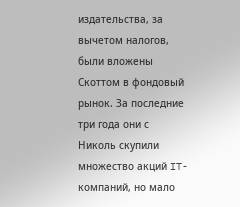издательства, за вычетом налогов, были вложены Скоттом в фондовый рынок. За последние три года они с Николь скупили множество акций IT-компаний, но мало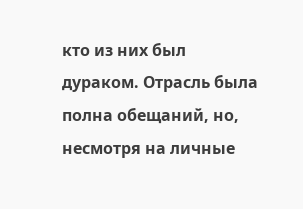кто из них был дураком. Отрасль была полна обещаний, но, несмотря на личные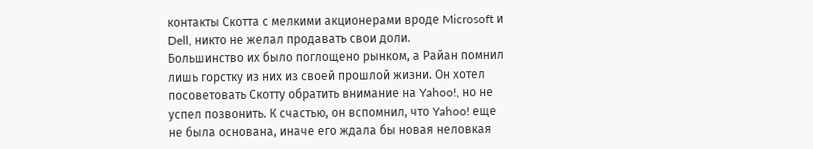контакты Скотта с мелкими акционерами вроде Microsoft и Dell, никто не желал продавать свои доли.
Большинство их было поглощено рынком, а Райан помнил лишь горстку из них из своей прошлой жизни. Он хотел посоветовать Скотту обратить внимание на Yahoo!, но не успел позвонить. К счастью, он вспомнил, что Yahoo! еще не была основана, иначе его ждала бы новая неловкая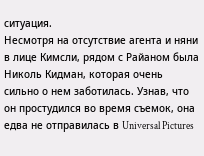ситуация.
Несмотря на отсутствие агента и няни в лице Кимсли, рядом с Райаном была Николь Кидман, которая очень сильно о нем заботилась. Узнав, что он простудился во время съемок, она едва не отправилась в Universal Pictures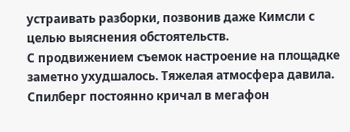устраивать разборки, позвонив даже Кимсли с целью выяснения обстоятельств.
С продвижением съемок настроение на площадке заметно ухудшалось. Тяжелая атмосфера давила. Спилберг постоянно кричал в мегафон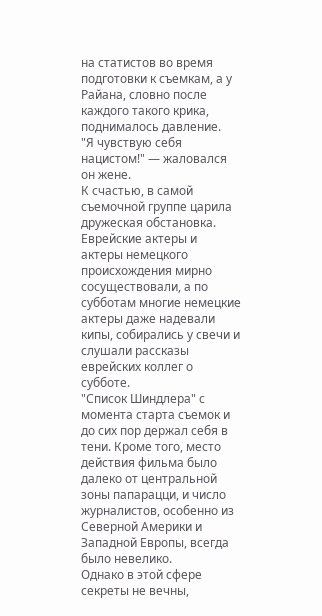на статистов во время подготовки к съемкам, а у Райана, словно после каждого такого крика, поднималось давление.
"Я чувствую себя нацистом!" — жаловался он жене.
К счастью, в самой съемочной группе царила дружеская обстановка. Еврейские актеры и актеры немецкого происхождения мирно сосуществовали, а по субботам многие немецкие актеры даже надевали кипы, собирались у свечи и слушали рассказы еврейских коллег о субботе.
"Список Шиндлера" с момента старта съемок и до сих пор держал себя в тени. Кроме того, место действия фильма было далеко от центральной зоны папарацци, и число журналистов, особенно из Северной Америки и Западной Европы, всегда было невелико.
Однако в этой сфере секреты не вечны,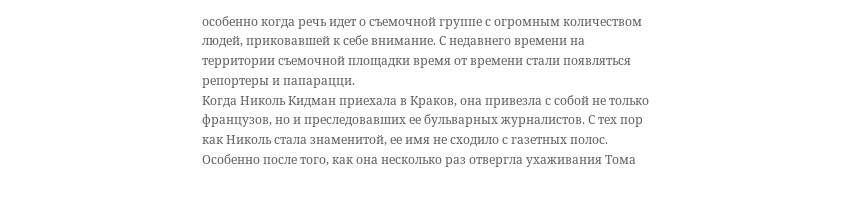особенно когда речь идет о съемочной группе с огромным количеством людей, приковавшей к себе внимание. С недавнего времени на территории съемочной площадки время от времени стали появляться репортеры и папарацци.
Когда Николь Кидман приехала в Краков, она привезла с собой не только французов, но и преследовавших ее бульварных журналистов. С тех пор как Николь стала знаменитой, ее имя не сходило с газетных полос. Особенно после того, как она несколько раз отвергла ухаживания Тома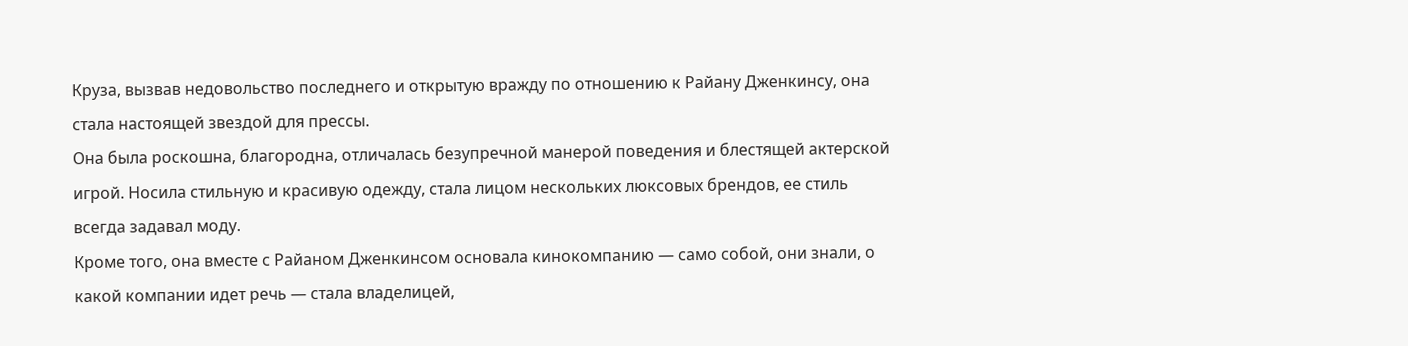Круза, вызвав недовольство последнего и открытую вражду по отношению к Райану Дженкинсу, она стала настоящей звездой для прессы.
Она была роскошна, благородна, отличалась безупречной манерой поведения и блестящей актерской игрой. Носила стильную и красивую одежду, стала лицом нескольких люксовых брендов, ее стиль всегда задавал моду.
Кроме того, она вместе с Райаном Дженкинсом основала кинокомпанию — само собой, они знали, о какой компании идет речь — стала владелицей,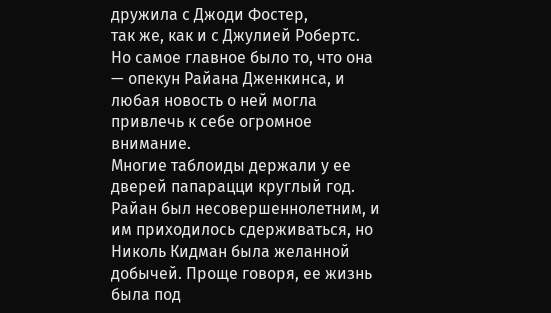дружила с Джоди Фостер,
так же, как и с Джулией Робертс.
Но самое главное было то, что она — опекун Райана Дженкинса, и любая новость о ней могла привлечь к себе огромное внимание.
Многие таблоиды держали у ее дверей папарацци круглый год. Райан был несовершеннолетним, и им приходилось сдерживаться, но Николь Кидман была желанной добычей. Проще говоря, ее жизнь была под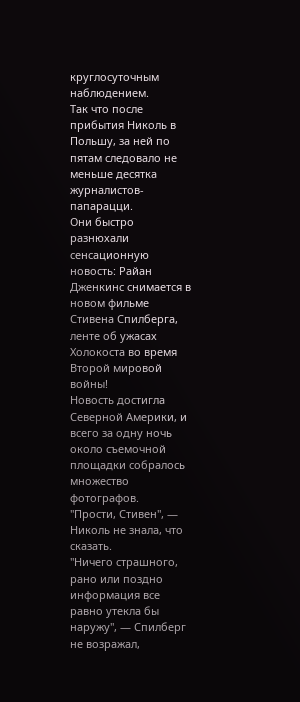круглосуточным наблюдением.
Так что после прибытия Николь в Польшу, за ней по пятам следовало не меньше десятка журналистов-папарацци.
Они быстро разнюхали сенсационную новость: Райан Дженкинс снимается в новом фильме Стивена Спилберга, ленте об ужасах Холокоста во время Второй мировой войны!
Новость достигла Северной Америки, и всего за одну ночь около съемочной площадки собралось множество фотографов.
"Прости, Стивен", — Николь не знала, что сказать.
"Ничего страшного, рано или поздно информация все равно утекла бы наружу", — Спилберг не возражал,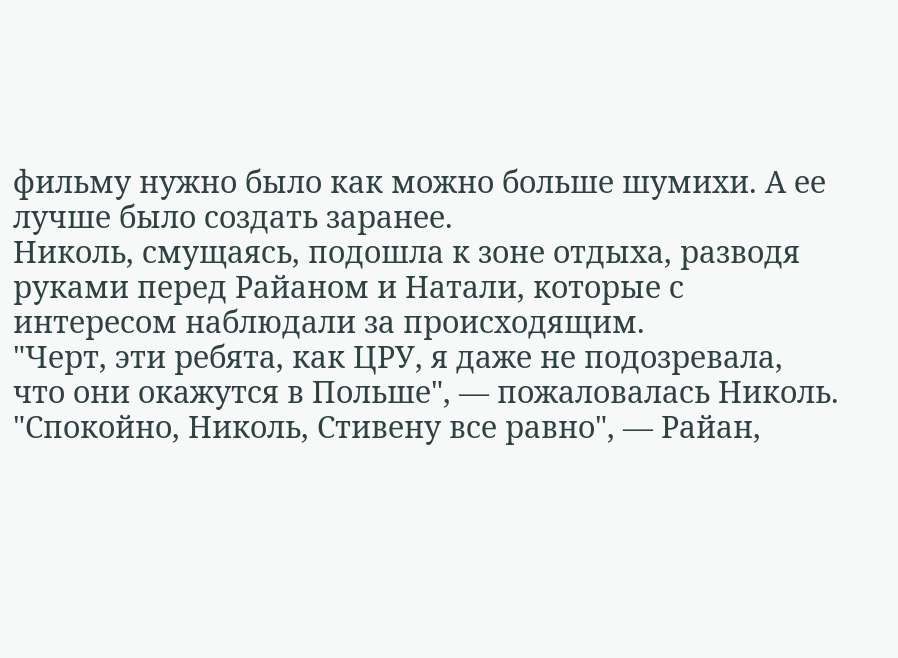фильму нужно было как можно больше шумихи. А ее лучше было создать заранее.
Николь, смущаясь, подошла к зоне отдыха, разводя руками перед Райаном и Натали, которые с интересом наблюдали за происходящим.
"Черт, эти ребята, как ЦРУ, я даже не подозревала, что они окажутся в Польше", — пожаловалась Николь.
"Спокойно, Николь, Стивену все равно", — Райан,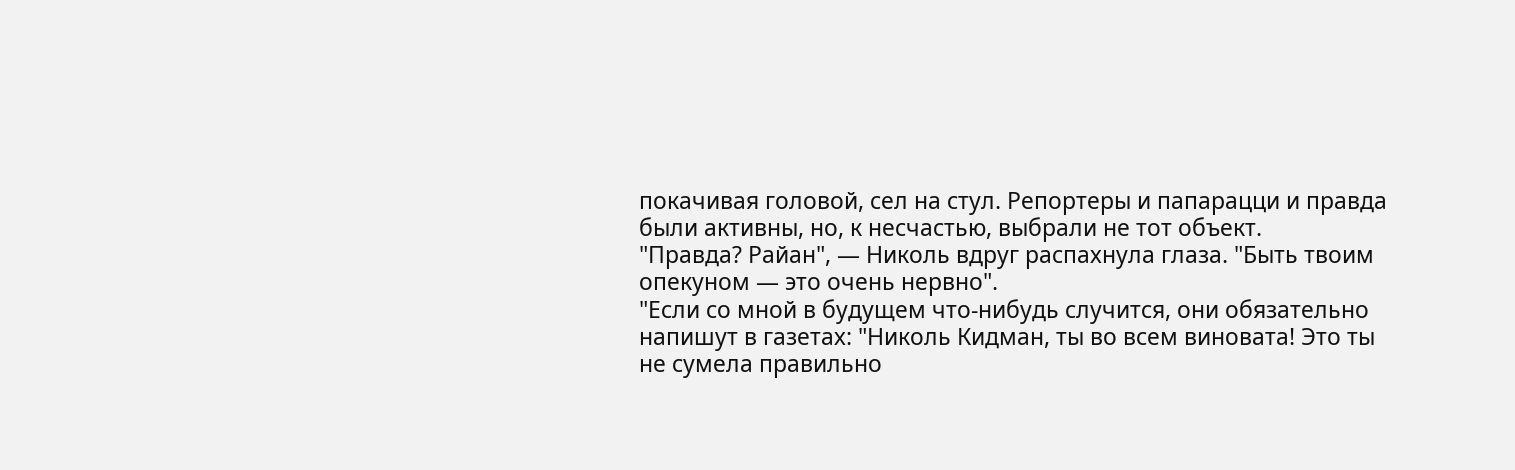покачивая головой, сел на стул. Репортеры и папарацци и правда были активны, но, к несчастью, выбрали не тот объект.
"Правда? Райан", — Николь вдруг распахнула глаза. "Быть твоим опекуном — это очень нервно".
"Если со мной в будущем что-нибудь случится, они обязательно напишут в газетах: "Николь Кидман, ты во всем виновата! Это ты не сумела правильно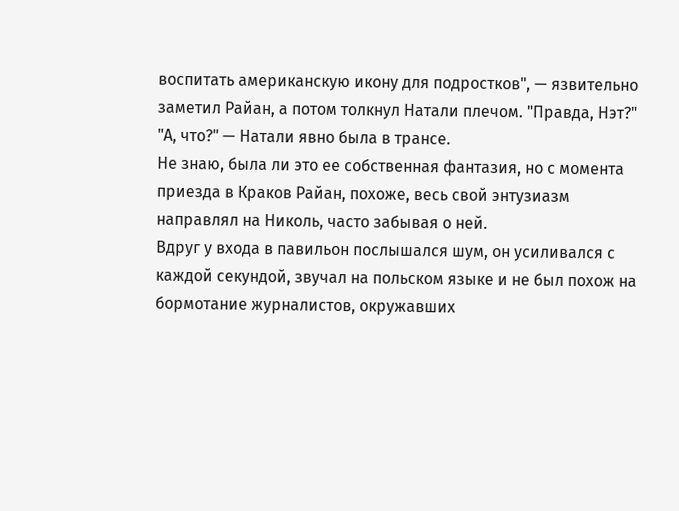воспитать американскую икону для подростков", — язвительно заметил Райан, а потом толкнул Натали плечом. "Правда, Нэт?"
"А, что?" — Натали явно была в трансе.
Не знаю, была ли это ее собственная фантазия, но с момента приезда в Краков Райан, похоже, весь свой энтузиазм направлял на Николь, часто забывая о ней.
Вдруг у входа в павильон послышался шум, он усиливался с каждой секундой, звучал на польском языке и не был похож на бормотание журналистов, окружавших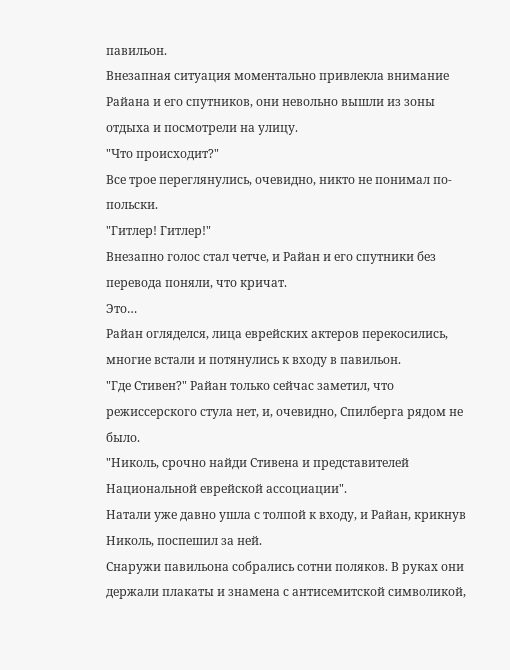павильон.
Внезапная ситуация моментально привлекла внимание Райана и его спутников, они невольно вышли из зоны отдыха и посмотрели на улицу.
"Что происходит?"
Все трое переглянулись, очевидно, никто не понимал по-польски.
"Гитлер! Гитлер!"
Внезапно голос стал четче, и Райан и его спутники без перевода поняли, что кричат.
Это…
Райан огляделся, лица еврейских актеров перекосились, многие встали и потянулись к входу в павильон.
"Где Стивен?" Райан только сейчас заметил, что режиссерского стула нет, и, очевидно, Спилберга рядом не было.
"Николь, срочно найди Стивена и представителей Национальной еврейской ассоциации".
Натали уже давно ушла с толпой к входу, и Райан, крикнув Николь, поспешил за ней.
Снаружи павильона собрались сотни поляков. В руках они держали плакаты и знамена с антисемитской символикой,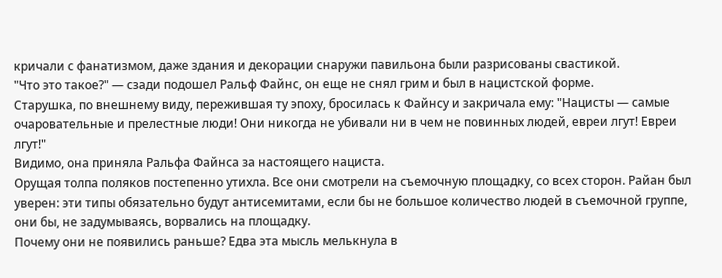кричали с фанатизмом, даже здания и декорации снаружи павильона были разрисованы свастикой.
"Что это такое?" — сзади подошел Ральф Файнс, он еще не снял грим и был в нацистской форме.
Старушка, по внешнему виду, пережившая ту эпоху, бросилась к Файнсу и закричала ему: "Нацисты — самые очаровательные и прелестные люди! Они никогда не убивали ни в чем не повинных людей, евреи лгут! Евреи лгут!"
Видимо, она приняла Ральфа Файнса за настоящего нациста.
Орущая толпа поляков постепенно утихла. Все они смотрели на съемочную площадку, со всех сторон. Райан был уверен: эти типы обязательно будут антисемитами, если бы не большое количество людей в съемочной группе, они бы, не задумываясь, ворвались на площадку.
Почему они не появились раньше? Едва эта мысль мелькнула в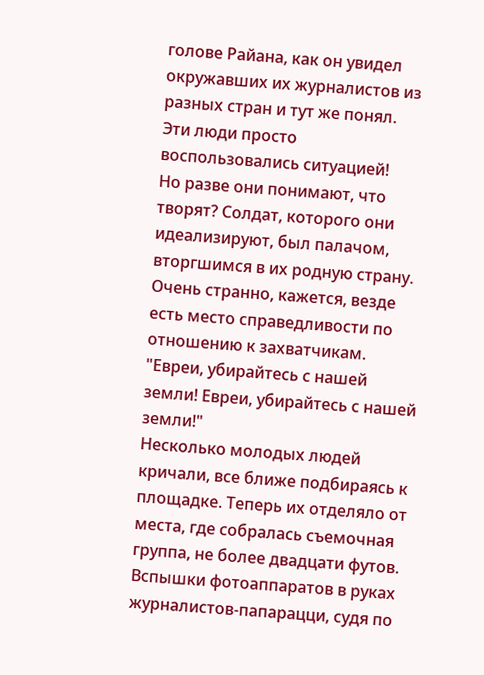голове Райана, как он увидел окружавших их журналистов из разных стран и тут же понял.
Эти люди просто воспользовались ситуацией!
Но разве они понимают, что творят? Солдат, которого они идеализируют, был палачом, вторгшимся в их родную страну.
Очень странно, кажется, везде есть место справедливости по отношению к захватчикам.
"Евреи, убирайтесь с нашей земли! Евреи, убирайтесь с нашей земли!"
Несколько молодых людей кричали, все ближе подбираясь к площадке. Теперь их отделяло от места, где собралась съемочная группа, не более двадцати футов. Вспышки фотоаппаратов в руках журналистов-папарацци, судя по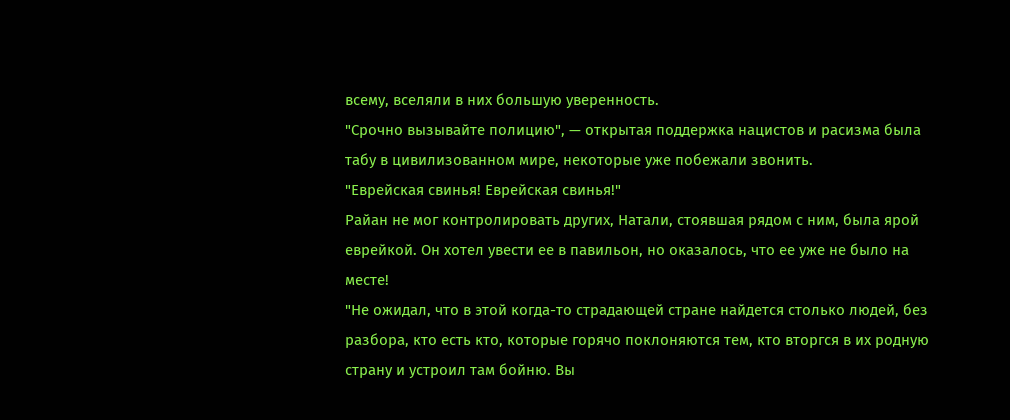всему, вселяли в них большую уверенность.
"Срочно вызывайте полицию", — открытая поддержка нацистов и расизма была табу в цивилизованном мире, некоторые уже побежали звонить.
"Еврейская свинья! Еврейская свинья!"
Райан не мог контролировать других, Натали, стоявшая рядом с ним, была ярой еврейкой. Он хотел увести ее в павильон, но оказалось, что ее уже не было на месте!
"Не ожидал, что в этой когда-то страдающей стране найдется столько людей, без разбора, кто есть кто, которые горячо поклоняются тем, кто вторгся в их родную страну и устроил там бойню. Вы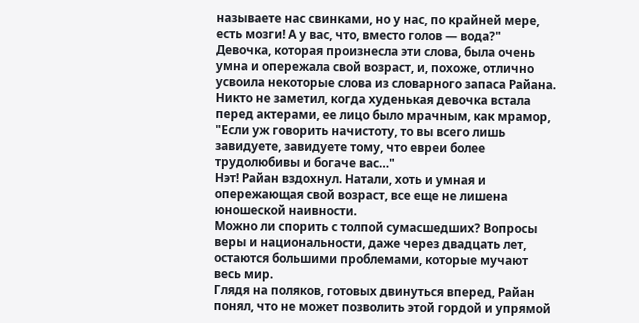называете нас свинками, но у нас, по крайней мере, есть мозги! А у вас, что, вместо голов — вода?"
Девочка, которая произнесла эти слова, была очень умна и опережала свой возраст, и, похоже, отлично усвоила некоторые слова из словарного запаса Райана.
Никто не заметил, когда худенькая девочка встала перед актерами, ее лицо было мрачным, как мрамор, "Если уж говорить начистоту, то вы всего лишь завидуете, завидуете тому, что евреи более трудолюбивы и богаче вас…"
Нэт! Райан вздохнул. Натали, хоть и умная и опережающая свой возраст, все еще не лишена юношеской наивности.
Можно ли спорить с толпой сумасшедших? Вопросы веры и национальности, даже через двадцать лет, остаются большими проблемами, которые мучают весь мир.
Глядя на поляков, готовых двинуться вперед, Райан понял, что не может позволить этой гордой и упрямой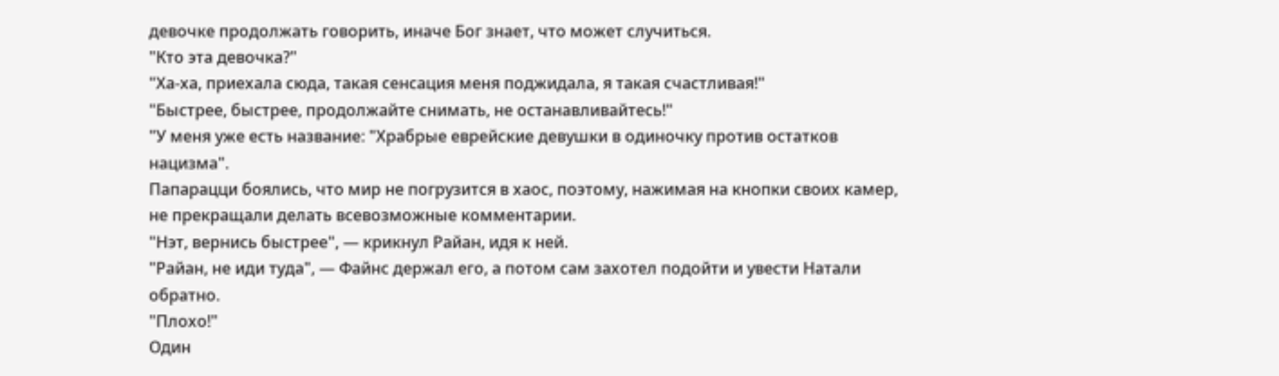девочке продолжать говорить, иначе Бог знает, что может случиться.
"Кто эта девочка?"
"Ха-ха, приехала сюда, такая сенсация меня поджидала, я такая счастливая!"
"Быстрее, быстрее, продолжайте снимать, не останавливайтесь!"
"У меня уже есть название: "Храбрые еврейские девушки в одиночку против остатков нацизма".
Папарацци боялись, что мир не погрузится в хаос, поэтому, нажимая на кнопки своих камер, не прекращали делать всевозможные комментарии.
"Нэт, вернись быстрее", — крикнул Райан, идя к ней.
"Райан, не иди туда", — Файнс держал его, а потом сам захотел подойти и увести Натали обратно.
"Плохо!"
Один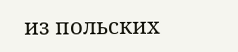из польских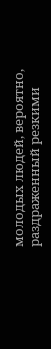молодых людей, вероятно, раздраженный резкими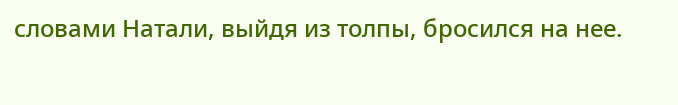словами Натали, выйдя из толпы, бросился на нее.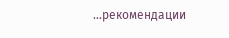…рекомендации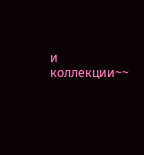и коллекции~~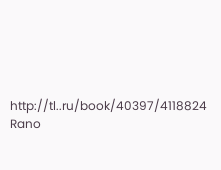http://tl..ru/book/40397/4118824
Rano